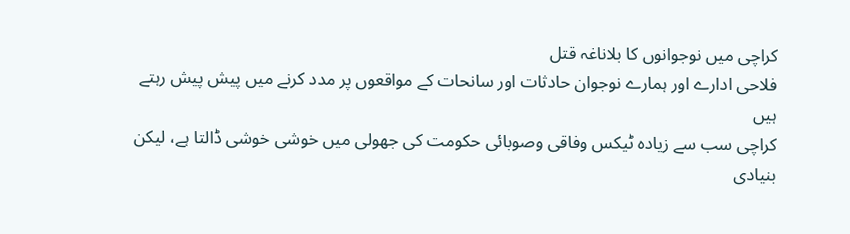کراچی میں نوجوانوں کا بلاناغہ قتل
فلاحی ادارے اور ہمارے نوجوان حادثات اور سانحات کے مواقعوں پر مدد کرنے میں پیش پیش رہتے ہیں
کراچی سب سے زیادہ ٹیکس وفاقی وصوبائی حکومت کی جھولی میں خوشی خوشی ڈالتا ہے، لیکن بنیادی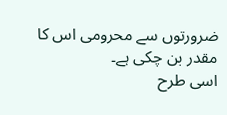ضرورتوں سے محرومی اس کا مقدر بن چکی ہے۔
اسی طرح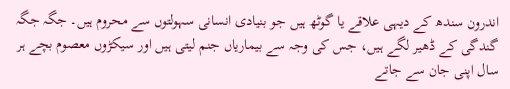اندرون سندھ کے دیہی علاقے یا گوٹھ ہیں جو بنیادی انسانی سہولتوں سے محروم ہیں۔ جگہ جگہ گندگی کے ڈھیر لگے ہیں، جس کی وجہ سے بیماریاں جنم لیتی ہیں اور سیکڑوں معصوم بچے ہر سال اپنی جان سے جاتے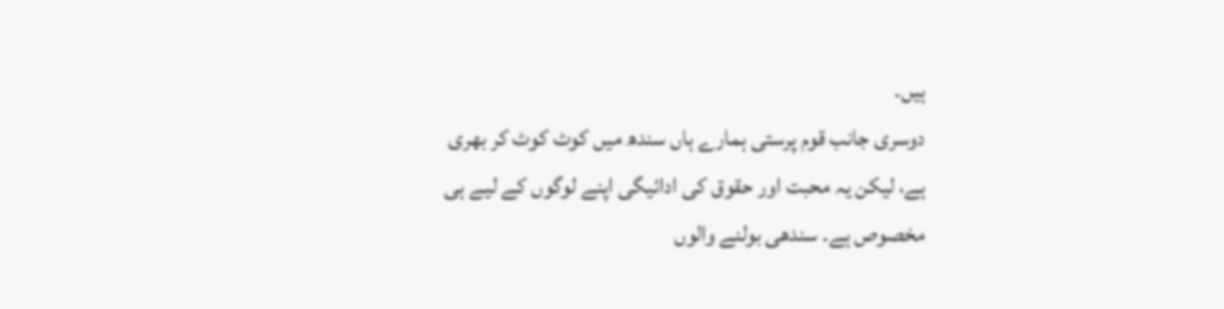ہیں۔
دوسری جانب قوم پرستی ہمارے ہاں سندھ میں کوٹ کوٹ کر بھری ہے، لیکن یہ محبت اور حقوق کی ادائیگی اپنے لوگوں کے لیے ہی مخصوص ہے۔ سندھی بولنے والوں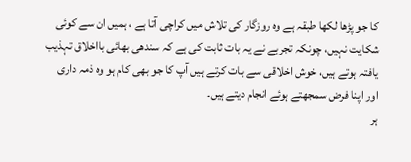کا جو پڑھا لکھا طبقہ ہے وہ روزگار کی تلاش میں کراچی آتا ہے ، ہمیں ان سے کوئی شکایت نہیں، چونکہ تجربے نے یہ بات ثابت کی ہے کہ سندھی بھائی بااخلاق تہذیب یافتہ ہوتے ہیں، خوش اخلاقی سے بات کرتے ہیں آپ کا جو بھی کام ہو وہ ذمہ داری اور اپنا فرض سمجھتے ہوئے انجام دیتے ہیں۔
ہر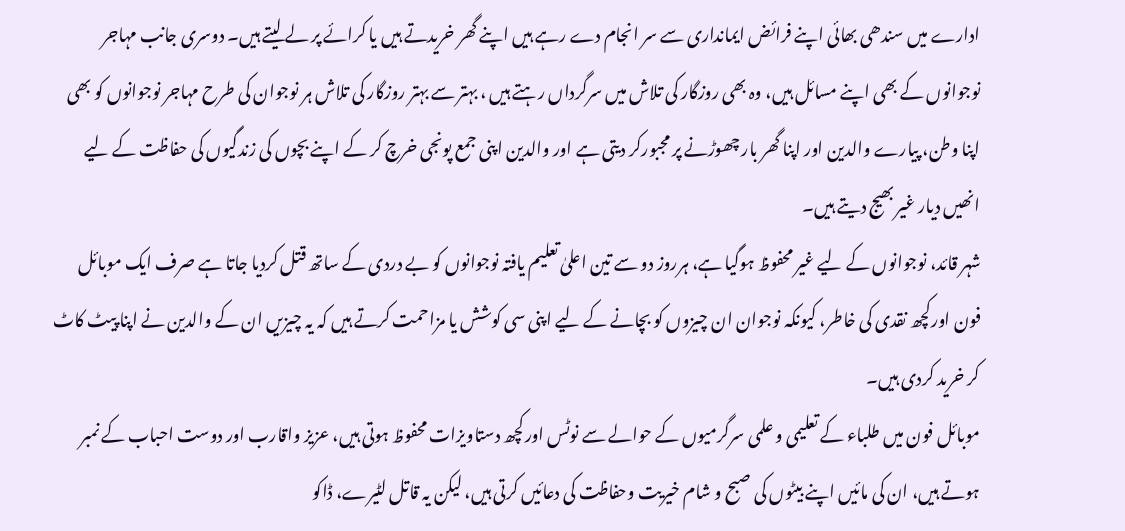ادارے میں سندھی بھائی اپنے فرائض ایمانداری سے سر انجام دے رہے ہیں اپنے گھر خریدتے ہیں یا کرائے پر لے لیتے ہیں۔ دوسری جانب مہاجر نوجوانوں کے بھی اپنے مسائل ہیں، وہ بھی روزگار کی تلاش میں سرگرداں رہتے ہیں ، بہتر سے بہتر روزگار کی تلاش ہر نوجوان کی طرح مہاجر نوجوانوں کو بھی اپنا وطن، پیارے والدین اور اپنا گھر بار چھوڑنے پر مجبورکر دیتی ہے اور والدین اپنی جمع پونجی خرچ کر کے اپنے بچوں کی زندگیوں کی حفاظت کے لیے انھیں دیار غیر بھیج دیتے ہیں۔
شہر قائد، نوجوانوں کے لیے غیر محفوظ ہوگیا ہے، ہرروز دو سے تین اعلیٰ تعلیم یافتہ نوجوانوں کو بے دردی کے ساتھ قتل کردیا جاتا ہے صرف ایک موبائل فون اورکچھ نقدی کی خاطر، کیونکہ نوجوان ان چیزوں کو بچانے کے لیے اپنی سی کوشش یا مزاحمت کرتے ہیں کہ یہ چیزیں ان کے والدین نے اپنا پیٹ کاٹ کر خرید کردی ہیں۔
موبائل فون میں طلباء کے تعلیمی و علمی سرگرمیوں کے حوالے سے نوٹس اورکچھ دستاویزات محفوظ ہوتی ہیں، عزیز واقارب اور دوست احباب کے نمبر ہوتے ہیں، ان کی مائیں اپنے بیٹوں کی صبح و شام خیریت وحفاظت کی دعائیں کرتی ہیں، لیکن یہ قاتل لٹیرے، ڈاکو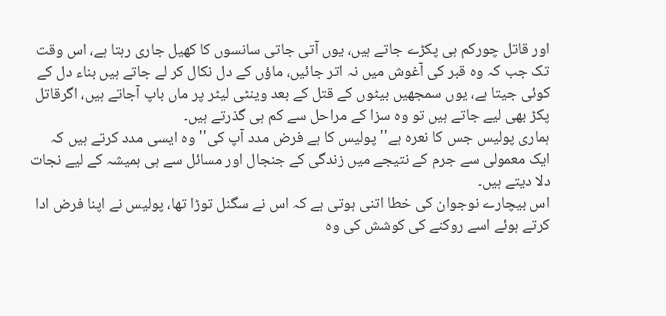اور قاتل چورکم ہی پکڑے جاتے ہیں، یوں آتی جاتی سانسوں کا کھیل جاری رہتا ہے، اس وقت تک جب کہ وہ قبر کی آغوش میں نہ اتر جائیں، ماؤں کے دل نکال کر لے جاتے ہیں بناء دل کے کوئی جیتا ہے، یوں سمجھیں بیٹوں کے قتل کے بعد وینٹی لیٹر پر ماں باپ آجاتے ہیں، اگرقاتل پکڑ بھی لیے جاتے ہیں تو وہ سزا کے مراحل سے کم ہی گذرتے ہیں۔
ہماری پولیس جس کا نعرہ ہے'' پولیس کا ہے فرض مدد آپ کی'' وہ ایسی مدد کرتے ہیں کہ ایک معمولی سے جرم کے نتیجے میں زندگی کے جنجال اور مسائل سے ہی ہمیشہ کے لیے نجات دلا دیتے ہیں۔
اس بیچارے نوجوان کی خطا اتنی ہوتی ہے کہ اس نے سگنل توڑا تھا، پولیس نے اپنا فرض ادا کرتے ہوئے اسے روکنے کی کوشش کی وہ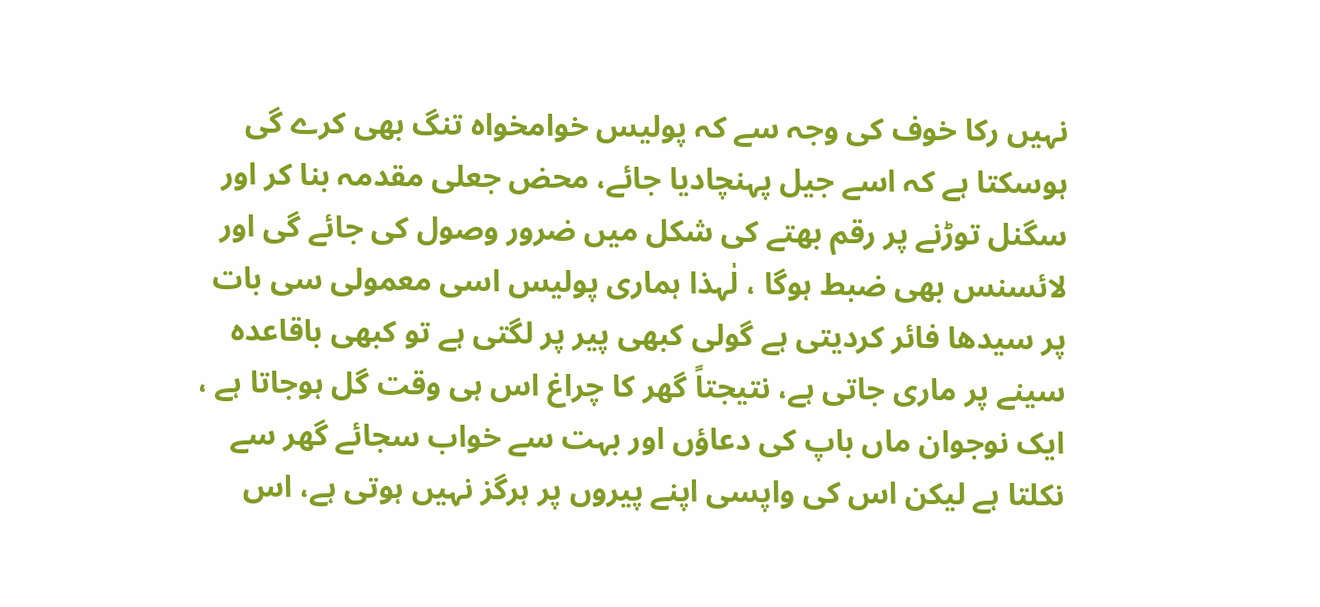نہیں رکا خوف کی وجہ سے کہ پولیس خوامخواہ تنگ بھی کرے گی ہوسکتا ہے کہ اسے جیل پہنچادیا جائے، محض جعلی مقدمہ بنا کر اور سگنل توڑنے پر رقم بھتے کی شکل میں ضرور وصول کی جائے گی اور لائسنس بھی ضبط ہوگا ، لٰہذا ہماری پولیس اسی معمولی سی بات پر سیدھا فائر کردیتی ہے گولی کبھی پیر پر لگتی ہے تو کبھی باقاعدہ سینے پر ماری جاتی ہے، نتیجتاً گھر کا چراغ اس ہی وقت گل ہوجاتا ہے ، ایک نوجوان ماں باپ کی دعاؤں اور بہت سے خواب سجائے گھر سے نکلتا ہے لیکن اس کی واپسی اپنے پیروں پر ہرگز نہیں ہوتی ہے، اس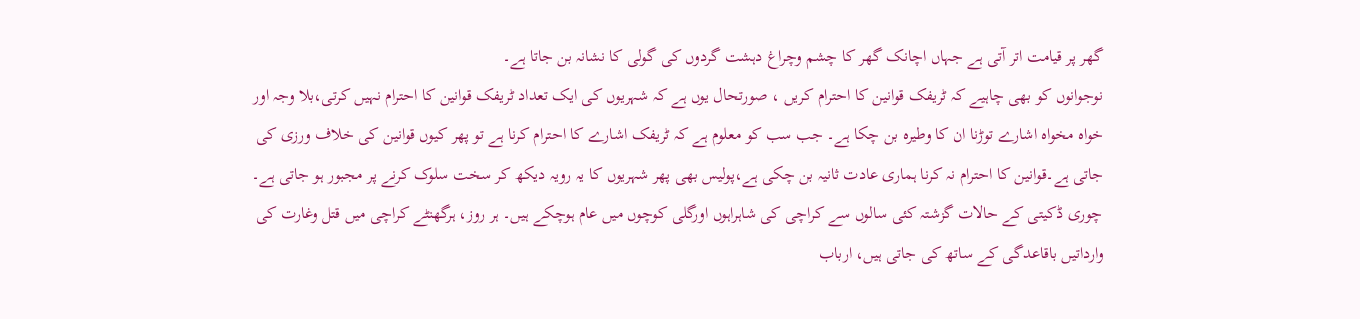گھر پر قیامت اتر آتی ہے جہاں اچانک گھر کا چشم وچراغ دہشت گردوں کی گولی کا نشانہ بن جاتا ہے۔
نوجوانوں کو بھی چاہیے کہ ٹریفک قوانین کا احترام کریں ، صورتحال یوں ہے کہ شہریوں کی ایک تعداد ٹریفک قوانین کا احترام نہیں کرتی،بلا وجہ اور خواہ مخواہ اشارے توڑنا ان کا وطیرہ بن چکا ہے۔ جب سب کو معلوم ہے کہ ٹریفک اشارے کا احترام کرنا ہے تو پھر کیوں قوانین کی خلاف ورزی کی جاتی ہے۔قوانین کا احترام نہ کرنا ہماری عادت ثانیہ بن چکی ہے،پولیس بھی پھر شہریوں کا یہ رویہ دیکھ کر سخت سلوک کرنے پر مجبور ہو جاتی ہے۔
چوری ڈکیتی کے حالات گزشتہ کئی سالوں سے کراچی کی شاہراہوں اورگلی کوچوں میں عام ہوچکے ہیں۔ ہر روز، ہرگھنٹے کراچی میں قتل وغارت کی وارداتیں باقاعدگی کے ساتھ کی جاتی ہیں، ارباب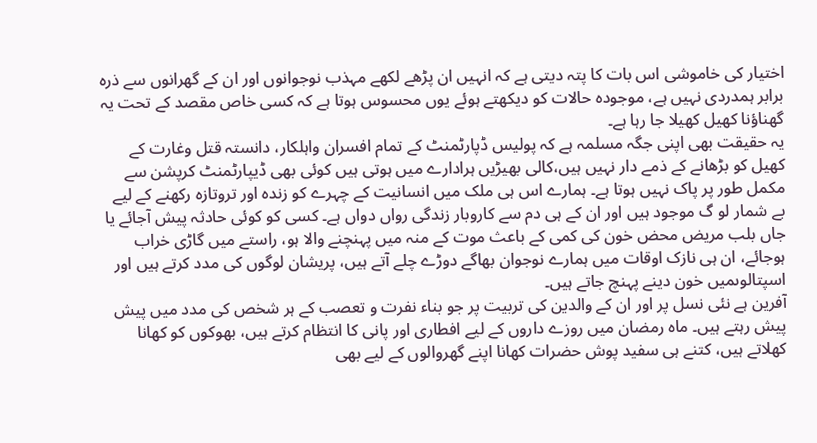اختیار کی خاموشی اس بات کا پتہ دیتی ہے کہ انہیں ان پڑھے لکھے مہذب نوجوانوں اور ان کے گھرانوں سے ذرہ برابر ہمدردی نہیں ہے، موجودہ حالات کو دیکھتے ہوئے یوں محسوس ہوتا ہے کہ کسی خاص مقصد کے تحت یہ گھناؤنا کھیل کھیلا جا رہا ہے۔
یہ حقیقت بھی اپنی جگہ مسلمہ ہے کہ پولیس ڈپارٹمنٹ کے تمام افسران واہلکار، دانستہ قتل وغارت کے کھیل کو بڑھانے کے ذمے دار نہیں ہیں،کالی بھیڑیں ہرادارے میں ہوتی ہیں کوئی بھی ڈیپارٹمنٹ کرپشن سے مکمل طور پر پاک نہیں ہوتا ہے۔ ہمارے اس ہی ملک میں انسانیت کے چہرے کو زندہ اور تروتازہ رکھنے کے لیے بے شمار لو گ موجود ہیں اور ان کے ہی دم سے کاروبار زندگی رواں دواں ہے۔ کسی کو کوئی حادثہ پیش آجائے یا جاں بلب مریض محض خون کی کمی کے باعث موت کے منہ میں پہنچنے والا ہو، راستے میں گاڑی خراب ہوجائے، ان ہی نازک اوقات میں ہمارے نوجوان بھاگے دوڑے چلے آتے ہیں، پریشان لوگوں کی مدد کرتے ہیں اور اسپتالوںمیں خون دینے پہنچ جاتے ہیں۔
آفرین ہے نئی نسل پر اور ان کے والدین کی تربیت پر جو بناء نفرت و تعصب کے ہر شخص کی مدد میں پیش پیش رہتے ہیں۔ ماہ رمضان میں روزے داروں کے لیے افطاری اور پانی کا انتظام کرتے ہیں، بھوکوں کو کھانا کھلاتے ہیں، کتنے ہی سفید پوش حضرات کھانا اپنے گھروالوں کے لیے بھی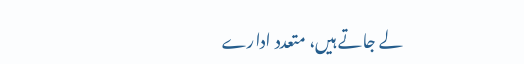لے جاتے ہیں، متعدد ادارے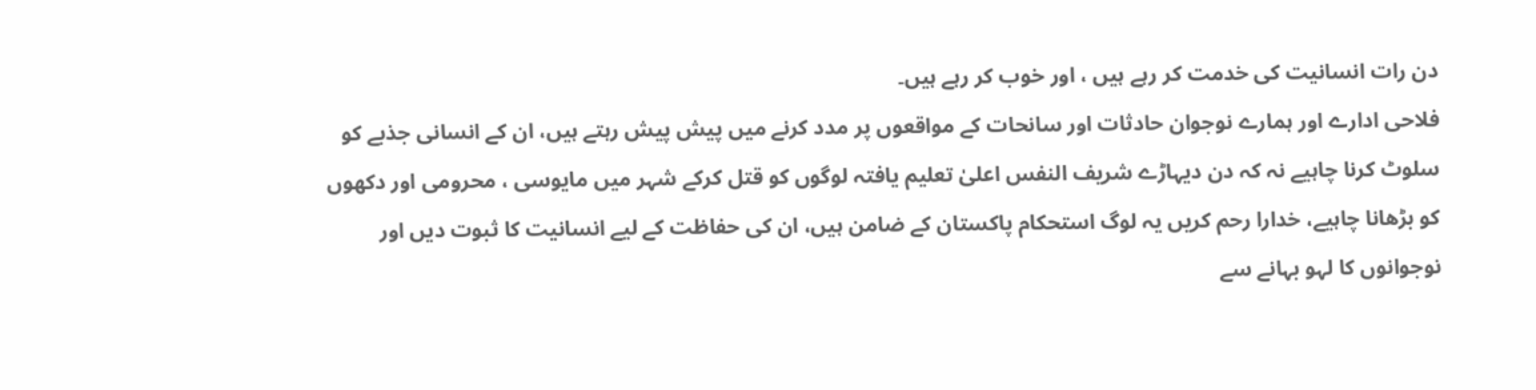دن رات انسانیت کی خدمت کر رہے ہیں ، اور خوب کر رہے ہیں۔
فلاحی ادارے اور ہمارے نوجوان حادثات اور سانحات کے مواقعوں پر مدد کرنے میں پیش پیش رہتے ہیں، ان کے انسانی جذبے کو سلوٹ کرنا چاہیے نہ کہ دن دیہاڑے شریف النفس اعلیٰ تعلیم یافتہ لوگوں کو قتل کرکے شہر میں مایوسی ، محرومی اور دکھوں کو بڑھانا چاہیے، خدارا رحم کریں یہ لوگ استحکام پاکستان کے ضامن ہیں، ان کی حفاظت کے لیے انسانیت کا ثبوت دیں اور نوجوانوں کا لہو بہانے سے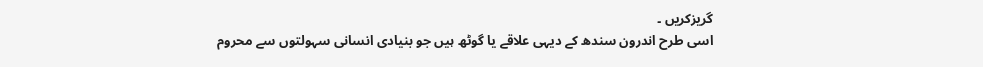گریزکریں ۔
اسی طرح اندرون سندھ کے دیہی علاقے یا گوٹھ ہیں جو بنیادی انسانی سہولتوں سے محروم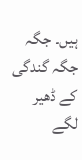ہیں۔ جگہ جگہ گندگی کے ڈھیر لگے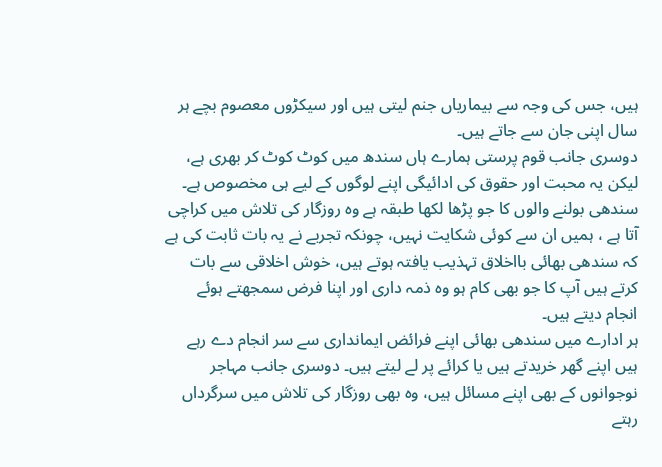ہیں، جس کی وجہ سے بیماریاں جنم لیتی ہیں اور سیکڑوں معصوم بچے ہر سال اپنی جان سے جاتے ہیں۔
دوسری جانب قوم پرستی ہمارے ہاں سندھ میں کوٹ کوٹ کر بھری ہے، لیکن یہ محبت اور حقوق کی ادائیگی اپنے لوگوں کے لیے ہی مخصوص ہے۔ سندھی بولنے والوں کا جو پڑھا لکھا طبقہ ہے وہ روزگار کی تلاش میں کراچی آتا ہے ، ہمیں ان سے کوئی شکایت نہیں، چونکہ تجربے نے یہ بات ثابت کی ہے کہ سندھی بھائی بااخلاق تہذیب یافتہ ہوتے ہیں، خوش اخلاقی سے بات کرتے ہیں آپ کا جو بھی کام ہو وہ ذمہ داری اور اپنا فرض سمجھتے ہوئے انجام دیتے ہیں۔
ہر ادارے میں سندھی بھائی اپنے فرائض ایمانداری سے سر انجام دے رہے ہیں اپنے گھر خریدتے ہیں یا کرائے پر لے لیتے ہیں۔ دوسری جانب مہاجر نوجوانوں کے بھی اپنے مسائل ہیں، وہ بھی روزگار کی تلاش میں سرگرداں رہتے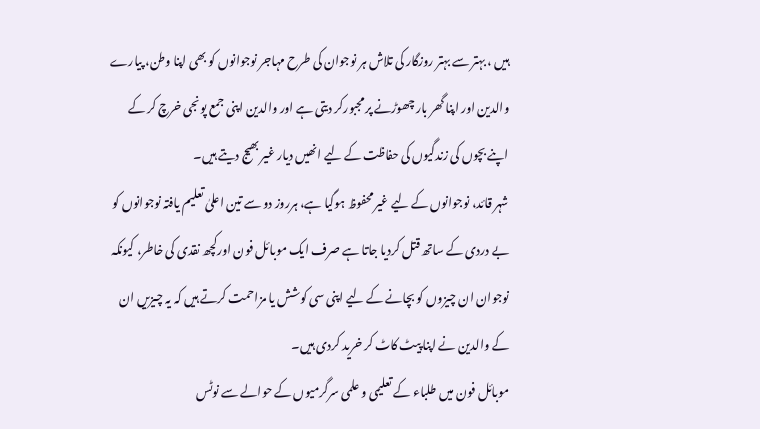ہیں ، بہتر سے بہتر روزگار کی تلاش ہر نوجوان کی طرح مہاجر نوجوانوں کو بھی اپنا وطن، پیارے والدین اور اپنا گھر بار چھوڑنے پر مجبورکر دیتی ہے اور والدین اپنی جمع پونجی خرچ کر کے اپنے بچوں کی زندگیوں کی حفاظت کے لیے انھیں دیار غیر بھیج دیتے ہیں۔
شہر قائد، نوجوانوں کے لیے غیر محفوظ ہوگیا ہے، ہرروز دو سے تین اعلیٰ تعلیم یافتہ نوجوانوں کو بے دردی کے ساتھ قتل کردیا جاتا ہے صرف ایک موبائل فون اورکچھ نقدی کی خاطر، کیونکہ نوجوان ان چیزوں کو بچانے کے لیے اپنی سی کوشش یا مزاحمت کرتے ہیں کہ یہ چیزیں ان کے والدین نے اپنا پیٹ کاٹ کر خرید کردی ہیں۔
موبائل فون میں طلباء کے تعلیمی و علمی سرگرمیوں کے حوالے سے نوٹس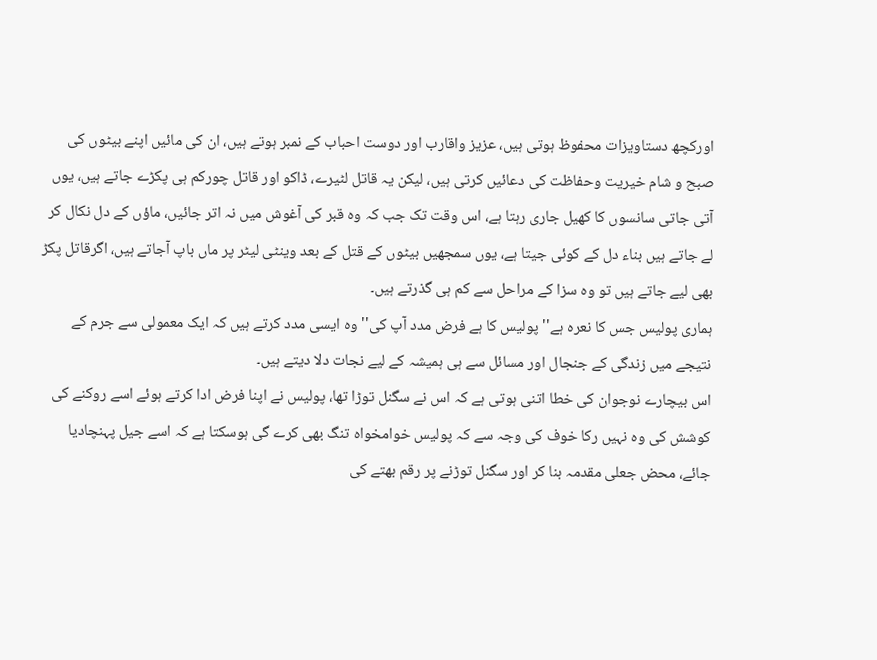اورکچھ دستاویزات محفوظ ہوتی ہیں، عزیز واقارب اور دوست احباب کے نمبر ہوتے ہیں، ان کی مائیں اپنے بیٹوں کی صبح و شام خیریت وحفاظت کی دعائیں کرتی ہیں، لیکن یہ قاتل لٹیرے، ڈاکو اور قاتل چورکم ہی پکڑے جاتے ہیں، یوں آتی جاتی سانسوں کا کھیل جاری رہتا ہے، اس وقت تک جب کہ وہ قبر کی آغوش میں نہ اتر جائیں، ماؤں کے دل نکال کر لے جاتے ہیں بناء دل کے کوئی جیتا ہے، یوں سمجھیں بیٹوں کے قتل کے بعد وینٹی لیٹر پر ماں باپ آجاتے ہیں، اگرقاتل پکڑ بھی لیے جاتے ہیں تو وہ سزا کے مراحل سے کم ہی گذرتے ہیں۔
ہماری پولیس جس کا نعرہ ہے'' پولیس کا ہے فرض مدد آپ کی'' وہ ایسی مدد کرتے ہیں کہ ایک معمولی سے جرم کے نتیجے میں زندگی کے جنجال اور مسائل سے ہی ہمیشہ کے لیے نجات دلا دیتے ہیں۔
اس بیچارے نوجوان کی خطا اتنی ہوتی ہے کہ اس نے سگنل توڑا تھا، پولیس نے اپنا فرض ادا کرتے ہوئے اسے روکنے کی کوشش کی وہ نہیں رکا خوف کی وجہ سے کہ پولیس خوامخواہ تنگ بھی کرے گی ہوسکتا ہے کہ اسے جیل پہنچادیا جائے، محض جعلی مقدمہ بنا کر اور سگنل توڑنے پر رقم بھتے کی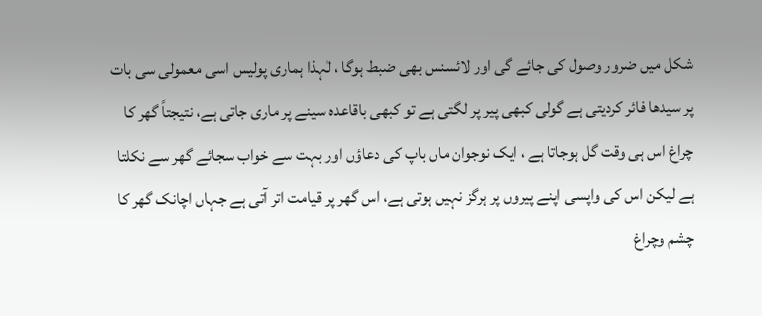شکل میں ضرور وصول کی جائے گی اور لائسنس بھی ضبط ہوگا ، لٰہذا ہماری پولیس اسی معمولی سی بات پر سیدھا فائر کردیتی ہے گولی کبھی پیر پر لگتی ہے تو کبھی باقاعدہ سینے پر ماری جاتی ہے، نتیجتاً گھر کا چراغ اس ہی وقت گل ہوجاتا ہے ، ایک نوجوان ماں باپ کی دعاؤں اور بہت سے خواب سجائے گھر سے نکلتا ہے لیکن اس کی واپسی اپنے پیروں پر ہرگز نہیں ہوتی ہے، اس گھر پر قیامت اتر آتی ہے جہاں اچانک گھر کا چشم وچراغ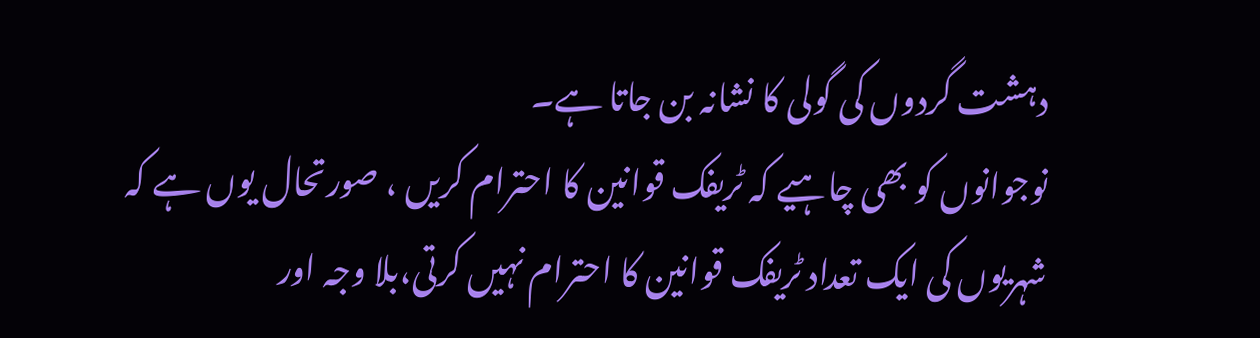دہشت گردوں کی گولی کا نشانہ بن جاتا ہے۔
نوجوانوں کو بھی چاہیے کہ ٹریفک قوانین کا احترام کریں ، صورتحال یوں ہے کہ شہریوں کی ایک تعداد ٹریفک قوانین کا احترام نہیں کرتی،بلا وجہ اور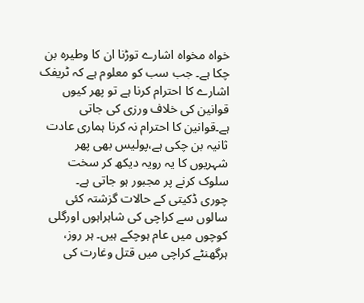خواہ مخواہ اشارے توڑنا ان کا وطیرہ بن چکا ہے۔ جب سب کو معلوم ہے کہ ٹریفک اشارے کا احترام کرنا ہے تو پھر کیوں قوانین کی خلاف ورزی کی جاتی ہے۔قوانین کا احترام نہ کرنا ہماری عادت ثانیہ بن چکی ہے،پولیس بھی پھر شہریوں کا یہ رویہ دیکھ کر سخت سلوک کرنے پر مجبور ہو جاتی ہے۔
چوری ڈکیتی کے حالات گزشتہ کئی سالوں سے کراچی کی شاہراہوں اورگلی کوچوں میں عام ہوچکے ہیں۔ ہر روز، ہرگھنٹے کراچی میں قتل وغارت کی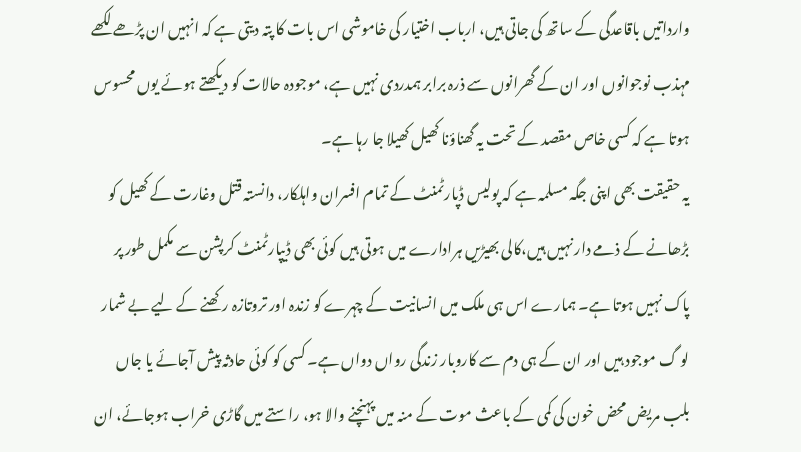وارداتیں باقاعدگی کے ساتھ کی جاتی ہیں، ارباب اختیار کی خاموشی اس بات کا پتہ دیتی ہے کہ انہیں ان پڑھے لکھے مہذب نوجوانوں اور ان کے گھرانوں سے ذرہ برابر ہمدردی نہیں ہے، موجودہ حالات کو دیکھتے ہوئے یوں محسوس ہوتا ہے کہ کسی خاص مقصد کے تحت یہ گھناؤنا کھیل کھیلا جا رہا ہے۔
یہ حقیقت بھی اپنی جگہ مسلمہ ہے کہ پولیس ڈپارٹمنٹ کے تمام افسران واہلکار، دانستہ قتل وغارت کے کھیل کو بڑھانے کے ذمے دار نہیں ہیں،کالی بھیڑیں ہرادارے میں ہوتی ہیں کوئی بھی ڈیپارٹمنٹ کرپشن سے مکمل طور پر پاک نہیں ہوتا ہے۔ ہمارے اس ہی ملک میں انسانیت کے چہرے کو زندہ اور تروتازہ رکھنے کے لیے بے شمار لو گ موجود ہیں اور ان کے ہی دم سے کاروبار زندگی رواں دواں ہے۔ کسی کو کوئی حادثہ پیش آجائے یا جاں بلب مریض محض خون کی کمی کے باعث موت کے منہ میں پہنچنے والا ہو، راستے میں گاڑی خراب ہوجائے، ان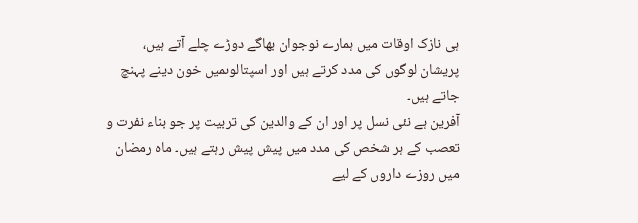ہی نازک اوقات میں ہمارے نوجوان بھاگے دوڑے چلے آتے ہیں، پریشان لوگوں کی مدد کرتے ہیں اور اسپتالوںمیں خون دینے پہنچ جاتے ہیں۔
آفرین ہے نئی نسل پر اور ان کے والدین کی تربیت پر جو بناء نفرت و تعصب کے ہر شخص کی مدد میں پیش پیش رہتے ہیں۔ ماہ رمضان میں روزے داروں کے لیے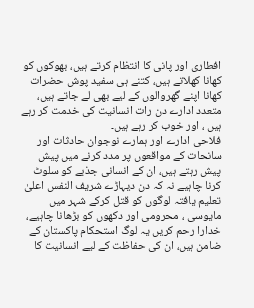افطاری اور پانی کا انتظام کرتے ہیں، بھوکوں کو کھانا کھلاتے ہیں، کتنے ہی سفید پوش حضرات کھانا اپنے گھروالوں کے لیے بھی لے جاتے ہیں، متعدد ادارے دن رات انسانیت کی خدمت کر رہے ہیں ، اور خوب کر رہے ہیں۔
فلاحی ادارے اور ہمارے نوجوان حادثات اور سانحات کے مواقعوں پر مدد کرنے میں پیش پیش رہتے ہیں، ان کے انسانی جذبے کو سلوٹ کرنا چاہیے نہ کہ دن دیہاڑے شریف النفس اعلیٰ تعلیم یافتہ لوگوں کو قتل کرکے شہر میں مایوسی ، محرومی اور دکھوں کو بڑھانا چاہیے، خدارا رحم کریں یہ لوگ استحکام پاکستان کے ضامن ہیں، ان کی حفاظت کے لیے انسانیت کا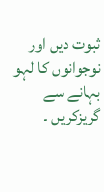ثبوت دیں اور نوجوانوں کا لہو بہانے سے گریزکریں ۔